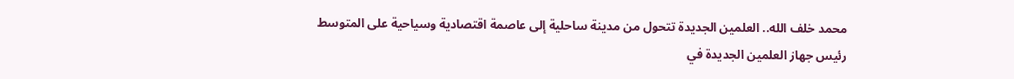محمد خلف الله.. العلمين الجديدة تتحول من مدينة ساحلية إلى عاصمة اقتصادية وسياحية على المتوسط
رئيس جهاز العلمين الجديدة في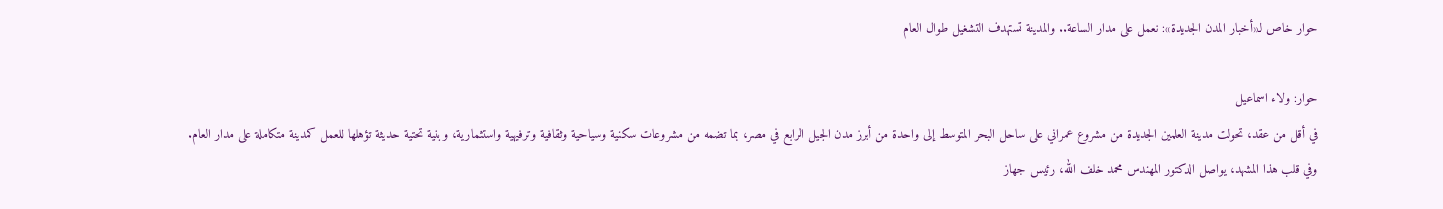حوار خاص لـ«أخبار المدن الجديدة»: نعمل على مدار الساعة.. والمدينة تستهدف التشغيل طوال العام

حوار: ولاء اسماعيل
في أقل من عقد، تحولت مدينة العلمين الجديدة من مشروع عمراني على ساحل البحر المتوسط إلى واحدة من أبرز مدن الجيل الرابع في مصر، بما تضمه من مشروعات سكنية وسياحية وثقافية وترفيهية واستثمارية، وبنية تحتية حديثة تؤهلها للعمل كمدينة متكاملة على مدار العام.
وفي قلب هذا المشهد، يواصل الدكتور المهندس محمد خلف الله، رئيس جهاز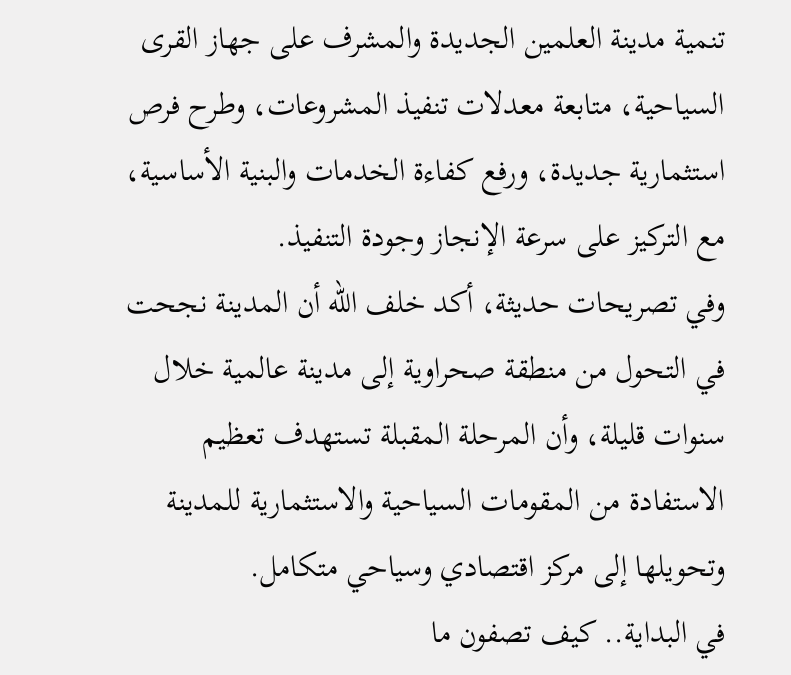تنمية مدينة العلمين الجديدة والمشرف على جهاز القرى السياحية، متابعة معدلات تنفيذ المشروعات، وطرح فرص استثمارية جديدة، ورفع كفاءة الخدمات والبنية الأساسية، مع التركيز على سرعة الإنجاز وجودة التنفيذ.
وفي تصريحات حديثة، أكد خلف الله أن المدينة نجحت في التحول من منطقة صحراوية إلى مدينة عالمية خلال سنوات قليلة، وأن المرحلة المقبلة تستهدف تعظيم الاستفادة من المقومات السياحية والاستثمارية للمدينة وتحويلها إلى مركز اقتصادي وسياحي متكامل.
في البداية.. كيف تصفون ما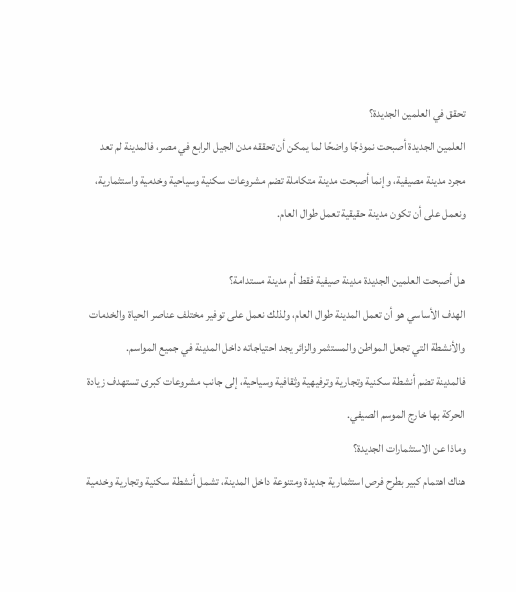تحقق في العلمين الجديدة؟
العلمين الجديدة أصبحت نموذجًا واضحًا لما يمكن أن تحققه مدن الجيل الرابع في مصر، فالمدينة لم تعد مجرد مدينة مصيفية، وإنما أصبحت مدينة متكاملة تضم مشروعات سكنية وسياحية وخدمية واستثمارية، ونعمل على أن تكون مدينة حقيقية تعمل طوال العام.

هل أصبحت العلمين الجديدة مدينة صيفية فقط أم مدينة مستدامة؟
الهدف الأساسي هو أن تعمل المدينة طوال العام، ولذلك نعمل على توفير مختلف عناصر الحياة والخدمات والأنشطة التي تجعل المواطن والمستثمر والزائر يجد احتياجاته داخل المدينة في جميع المواسم.
فالمدينة تضم أنشطة سكنية وتجارية وترفيهية وثقافية وسياحية، إلى جانب مشروعات كبرى تستهدف زيادة الحركة بها خارج الموسم الصيفي.
وماذا عن الاستثمارات الجديدة؟
هناك اهتمام كبير بطرح فرص استثمارية جديدة ومتنوعة داخل المدينة، تشمل أنشطة سكنية وتجارية وخدمية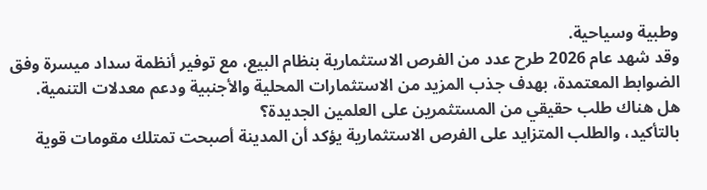وطبية وسياحية.
وقد شهد عام 2026 طرح عدد من الفرص الاستثمارية بنظام البيع، مع توفير أنظمة سداد ميسرة وفق الضوابط المعتمدة، بهدف جذب المزيد من الاستثمارات المحلية والأجنبية ودعم معدلات التنمية.
هل هناك طلب حقيقي من المستثمرين على العلمين الجديدة؟
بالتأكيد، والطلب المتزايد على الفرص الاستثمارية يؤكد أن المدينة أصبحت تمتلك مقومات قوية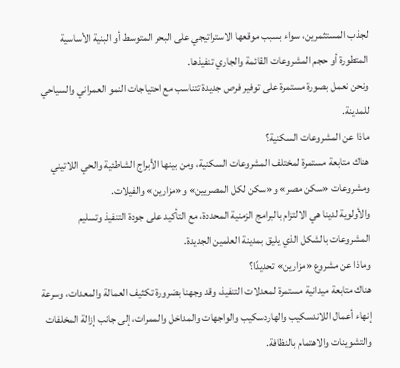لجذب المستثمرين، سواء بسبب موقعها الاستراتيجي على البحر المتوسط أو البنية الأساسية المتطورة أو حجم المشروعات القائمة والجاري تنفيذها.
ونحن نعمل بصورة مستمرة على توفير فرص جديدة تتناسب مع احتياجات النمو العمراني والسياحي للمدينة.
ماذا عن المشروعات السكنية؟
هناك متابعة مستمرة لمختلف المشروعات السكنية، ومن بينها الأبراج الشاطئية والحي اللاتيني ومشروعات «سكن مصر» و«سكن لكل المصريين» و«مزارين» والفيلات.
والأولوية لدينا هي الالتزام بالبرامج الزمنية المحددة، مع التأكيد على جودة التنفيذ وتسليم المشروعات بالشكل الذي يليق بمدينة العلمين الجديدة.
وماذا عن مشروع «مزارين» تحديدًا؟
هناك متابعة ميدانية مستمرة لمعدلات التنفيذ، وقد وجهنا بضرورة تكثيف العمالة والمعدات، وسرعة إنهاء أعمال اللاندسكيب والهاردسكيب والواجهات والمداخل والممرات، إلى جانب إزالة المخلفات والتشوينات والاهتمام بالنظافة.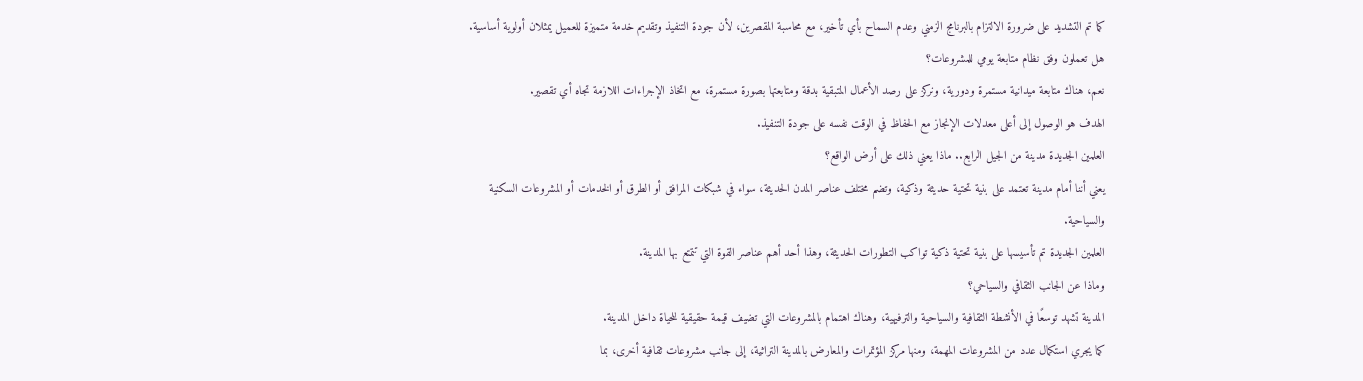كما تم التشديد على ضرورة الالتزام بالبرنامج الزمني وعدم السماح بأي تأخير، مع محاسبة المقصرين، لأن جودة التنفيذ وتقديم خدمة متميزة للعميل يمثلان أولوية أساسية.
هل تعملون وفق نظام متابعة يومي للمشروعات؟
نعم، هناك متابعة ميدانية مستمرة ودورية، ونركز على رصد الأعمال المتبقية بدقة ومتابعتها بصورة مستمرة، مع اتخاذ الإجراءات اللازمة تجاه أي تقصير.
الهدف هو الوصول إلى أعلى معدلات الإنجاز مع الحفاظ في الوقت نفسه على جودة التنفيذ.
العلمين الجديدة مدينة من الجيل الرابع.. ماذا يعني ذلك على أرض الواقع؟
يعني أننا أمام مدينة تعتمد على بنية تحتية حديثة وذكية، وتضم مختلف عناصر المدن الحديثة، سواء في شبكات المرافق أو الطرق أو الخدمات أو المشروعات السكنية والسياحية.
العلمين الجديدة تم تأسيسها على بنية تحتية ذكية تواكب التطورات الحديثة، وهذا أحد أهم عناصر القوة التي تتمتع بها المدينة.
وماذا عن الجانب الثقافي والسياحي؟
المدينة تشهد توسعًا في الأنشطة الثقافية والسياحية والترفيهية، وهناك اهتمام بالمشروعات التي تضيف قيمة حقيقية للحياة داخل المدينة.
كما يجري استكمال عدد من المشروعات المهمة، ومنها مركز المؤتمرات والمعارض بالمدينة التراثية، إلى جانب مشروعات ثقافية أخرى، بما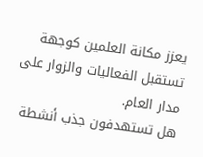يعزز مكانة العلمين كوجهة تستقبل الفعاليات والزوار على مدار العام.
هل تستهدفون جذب أنشطة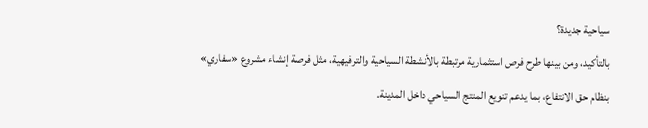سياحية جديدة؟
بالتأكيد، ومن بينها طرح فرص استثمارية مرتبطة بالأنشطة السياحية والترفيهية، مثل فرصة إنشاء مشروع «سفاري» بنظام حق الانتفاع، بما يدعم تنويع المنتج السياحي داخل المدينة.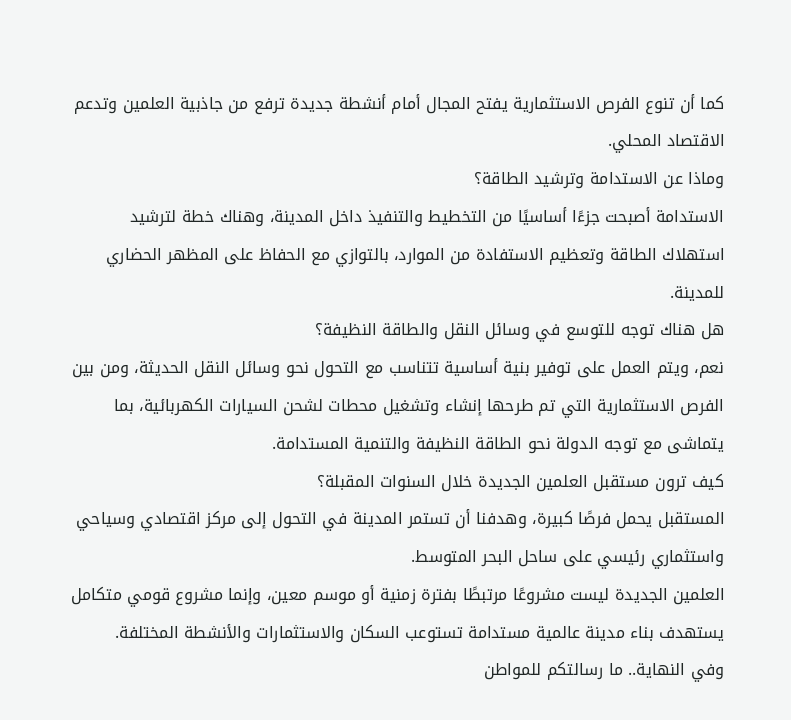كما أن تنوع الفرص الاستثمارية يفتح المجال أمام أنشطة جديدة ترفع من جاذبية العلمين وتدعم الاقتصاد المحلي.
وماذا عن الاستدامة وترشيد الطاقة؟
الاستدامة أصبحت جزءًا أساسيًا من التخطيط والتنفيذ داخل المدينة، وهناك خطة لترشيد استهلاك الطاقة وتعظيم الاستفادة من الموارد، بالتوازي مع الحفاظ على المظهر الحضاري للمدينة.
هل هناك توجه للتوسع في وسائل النقل والطاقة النظيفة؟
نعم، ويتم العمل على توفير بنية أساسية تتناسب مع التحول نحو وسائل النقل الحديثة، ومن بين الفرص الاستثمارية التي تم طرحها إنشاء وتشغيل محطات لشحن السيارات الكهربائية، بما يتماشى مع توجه الدولة نحو الطاقة النظيفة والتنمية المستدامة.
كيف ترون مستقبل العلمين الجديدة خلال السنوات المقبلة؟
المستقبل يحمل فرصًا كبيرة، وهدفنا أن تستمر المدينة في التحول إلى مركز اقتصادي وسياحي واستثماري رئيسي على ساحل البحر المتوسط.
العلمين الجديدة ليست مشروعًا مرتبطًا بفترة زمنية أو موسم معين، وإنما مشروع قومي متكامل يستهدف بناء مدينة عالمية مستدامة تستوعب السكان والاستثمارات والأنشطة المختلفة.
وفي النهاية.. ما رسالتكم للمواطن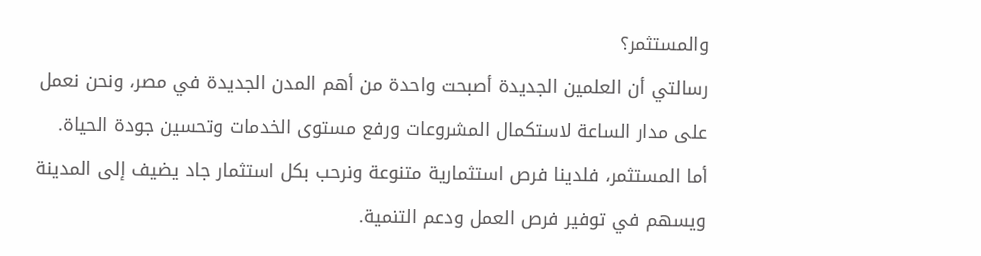والمستثمر؟
رسالتي أن العلمين الجديدة أصبحت واحدة من أهم المدن الجديدة في مصر، ونحن نعمل على مدار الساعة لاستكمال المشروعات ورفع مستوى الخدمات وتحسين جودة الحياة.
أما المستثمر، فلدينا فرص استثمارية متنوعة ونرحب بكل استثمار جاد يضيف إلى المدينة ويسهم في توفير فرص العمل ودعم التنمية.